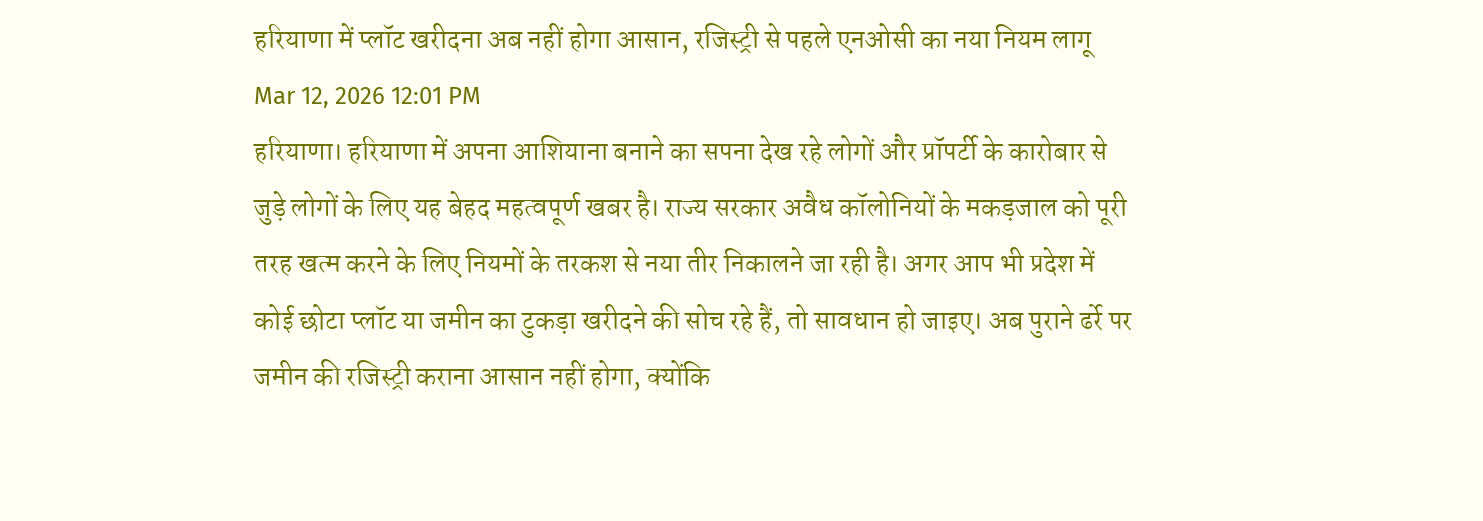हरियाणा में प्लॉट खरीदना अब नहीं होगा आसान, रजिस्ट्री से पहले एनओसी का नया नियम लागू
Mar 12, 2026 12:01 PM
हरियाणा। हरियाणा में अपना आशियाना बनाने का सपना देख रहे लोगों और प्रॉपर्टी के कारोबार से जुड़े लोगों के लिए यह बेहद महत्वपूर्ण खबर है। राज्य सरकार अवैध कॉलोनियों के मकड़जाल को पूरी तरह खत्म करने के लिए नियमों के तरकश से नया तीर निकालने जा रही है। अगर आप भी प्रदेश में कोई छोटा प्लॉट या जमीन का टुकड़ा खरीदने की सोच रहे हैं, तो सावधान हो जाइए। अब पुराने ढर्रे पर जमीन की रजिस्ट्री कराना आसान नहीं होगा, क्योंकि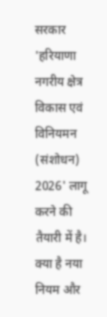सरकार 'हरियाणा नगरीय क्षेत्र विकास एवं विनियमन (संशोधन) 2026' लागू करने की तैयारी में है।
क्या है नया नियम और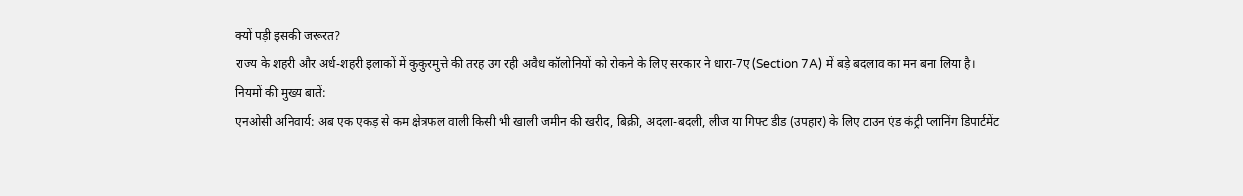क्यों पड़ी इसकी जरूरत?
राज्य के शहरी और अर्ध-शहरी इलाकों में कुकुरमुत्ते की तरह उग रही अवैध कॉलोनियों को रोकने के लिए सरकार ने धारा-7ए (Section 7A) में बड़े बदलाव का मन बना लिया है।
नियमों की मुख्य बातें:
एनओसी अनिवार्य: अब एक एकड़ से कम क्षेत्रफल वाली किसी भी खाली जमीन की खरीद, बिक्री, अदला-बदली, लीज या गिफ्ट डीड (उपहार) के लिए टाउन एंड कंट्री प्लानिंग डिपार्टमेंट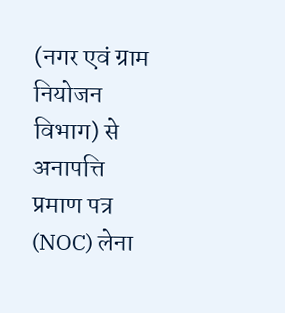(नगर एवं ग्राम नियोजन विभाग) से अनापत्ति प्रमाण पत्र (NOC) लेना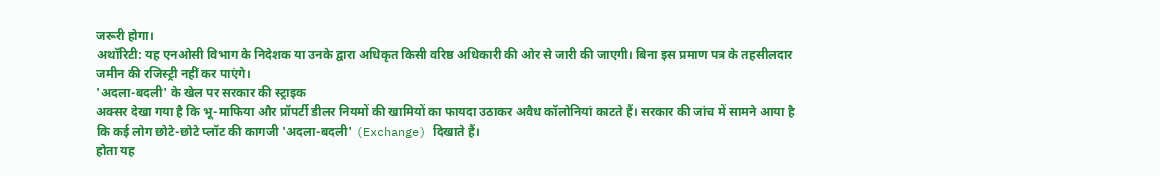जरूरी होगा।
अथॉरिटी: यह एनओसी विभाग के निदेशक या उनके द्वारा अधिकृत किसी वरिष्ठ अधिकारी की ओर से जारी की जाएगी। बिना इस प्रमाण पत्र के तहसीलदार जमीन की रजिस्ट्री नहीं कर पाएंगे।
'अदला-बदली' के खेल पर सरकार की स्ट्राइक
अक्सर देखा गया है कि भू-माफिया और प्रॉपर्टी डीलर नियमों की खामियों का फायदा उठाकर अवैध कॉलोनियां काटते हैं। सरकार की जांच में सामने आया है कि कई लोग छोटे-छोटे प्लॉट की कागजी 'अदला-बदली' (Exchange) दिखाते हैं।
होता यह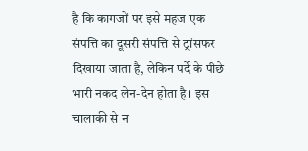है कि कागजों पर इसे महज एक संपत्ति का दूसरी संपत्ति से ट्रांसफर दिखाया जाता है, लेकिन पर्दे के पीछे भारी नकद लेन-देन होता है। इस चालाकी से न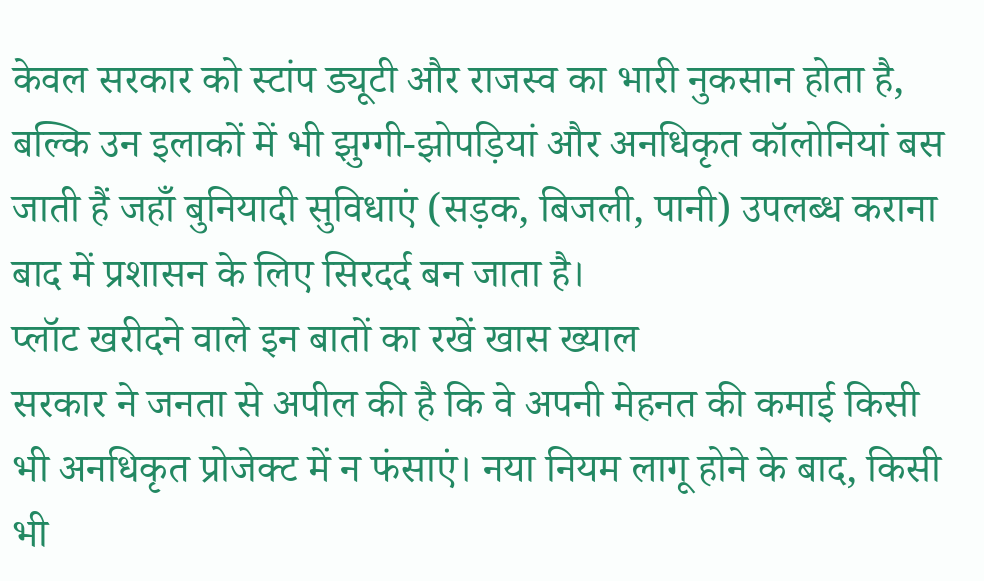केवल सरकार को स्टांप ड्यूटी और राजस्व का भारी नुकसान होता है, बल्कि उन इलाकों में भी झुग्गी-झोपड़ियां और अनधिकृत कॉलोनियां बस जाती हैं जहाँ बुनियादी सुविधाएं (सड़क, बिजली, पानी) उपलब्ध कराना बाद में प्रशासन के लिए सिरदर्द बन जाता है।
प्लॉट खरीदने वाले इन बातों का रखें खास ख्याल
सरकार ने जनता से अपील की है कि वे अपनी मेहनत की कमाई किसी भी अनधिकृत प्रोजेक्ट में न फंसाएं। नया नियम लागू होने के बाद, किसी भी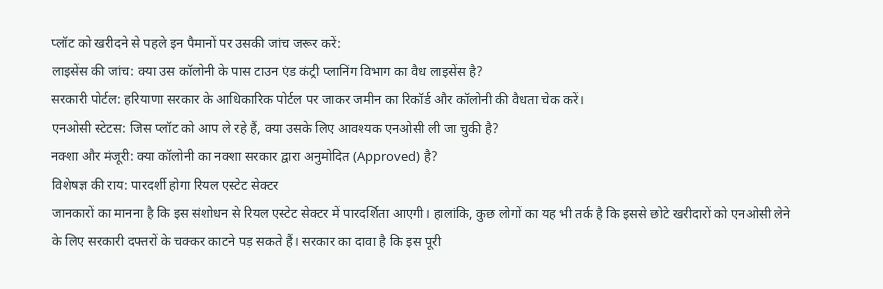प्लॉट को खरीदने से पहले इन पैमानों पर उसकी जांच जरूर करें:
लाइसेंस की जांच: क्या उस कॉलोनी के पास टाउन एंड कंट्री प्लानिंग विभाग का वैध लाइसेंस है?
सरकारी पोर्टल: हरियाणा सरकार के आधिकारिक पोर्टल पर जाकर जमीन का रिकॉर्ड और कॉलोनी की वैधता चेक करें।
एनओसी स्टेटस: जिस प्लॉट को आप ले रहे हैं, क्या उसके लिए आवश्यक एनओसी ली जा चुकी है?
नक्शा और मंजूरी: क्या कॉलोनी का नक्शा सरकार द्वारा अनुमोदित (Approved) है?
विशेषज्ञ की राय: पारदर्शी होगा रियल एस्टेट सेक्टर
जानकारों का मानना है कि इस संशोधन से रियल एस्टेट सेक्टर में पारदर्शिता आएगी। हालांकि, कुछ लोगों का यह भी तर्क है कि इससे छोटे खरीदारों को एनओसी लेने के लिए सरकारी दफ्तरों के चक्कर काटने पड़ सकते हैं। सरकार का दावा है कि इस पूरी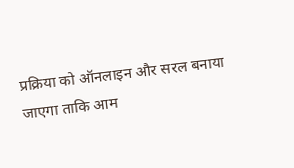प्रक्रिया को ऑनलाइन और सरल बनाया जाएगा ताकि आम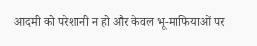आदमी को परेशानी न हो और केवल भू-माफियाओं पर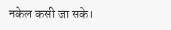नकेल कसी जा सके।